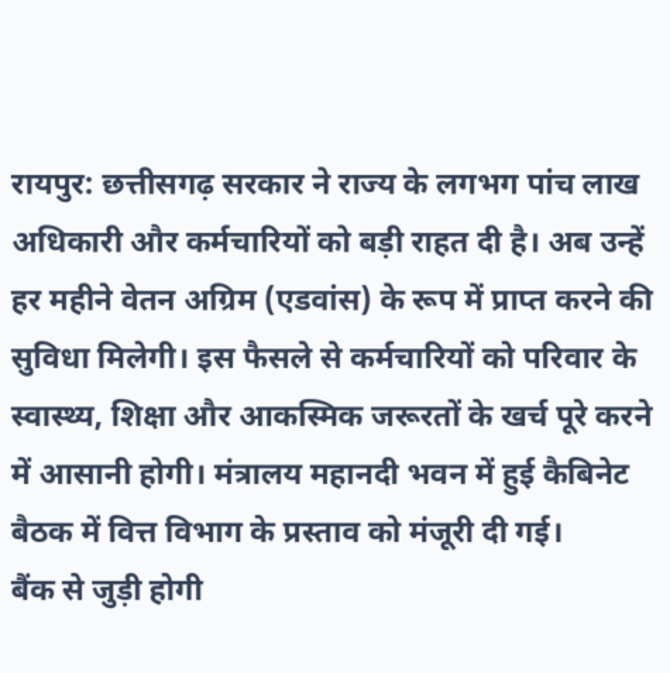रायपुर: छत्तीसगढ़ सरकार ने राज्य के लगभग पांच लाख अधिकारी और कर्मचारियों को बड़ी राहत दी है। अब उन्हें हर महीने वेतन अग्रिम (एडवांस) के रूप में प्राप्त करने की सुविधा मिलेगी। इस फैसले से कर्मचारियों को परिवार के स्वास्थ्य, शिक्षा और आकस्मिक जरूरतों के खर्च पूरे करने में आसानी होगी। मंत्रालय महानदी भवन में हुई कैबिनेट बैठक में वित्त विभाग के प्रस्ताव को मंजूरी दी गई।
बैंक से जुड़ी होगी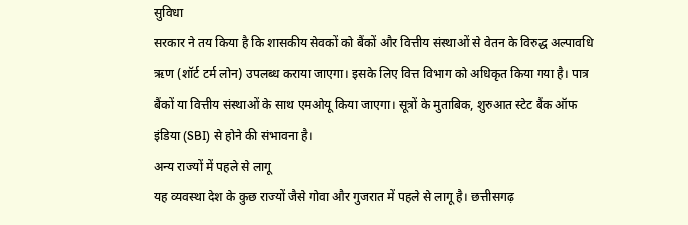सुविधा
सरकार ने तय किया है कि शासकीय सेवकों को बैंकों और वित्तीय संस्थाओं से वेतन के विरुद्ध अल्पावधि ऋण (शॉर्ट टर्म लोन) उपलब्ध कराया जाएगा। इसके लिए वित्त विभाग को अधिकृत किया गया है। पात्र बैंकों या वित्तीय संस्थाओं के साथ एमओयू किया जाएगा। सूत्रों के मुताबिक, शुरुआत स्टेट बैंक ऑफ इंडिया (SBI) से होने की संभावना है।
अन्य राज्यों में पहले से लागू
यह व्यवस्था देश के कुछ राज्यों जैसे गोवा और गुजरात में पहले से लागू है। छत्तीसगढ़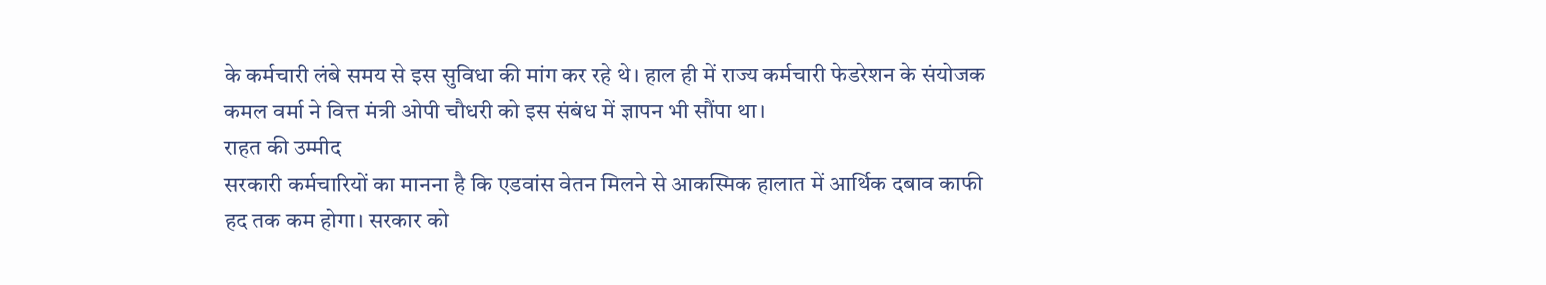के कर्मचारी लंबे समय से इस सुविधा की मांग कर रहे थे। हाल ही में राज्य कर्मचारी फेडरेशन के संयोजक कमल वर्मा ने वित्त मंत्री ओपी चौधरी को इस संबंध में ज्ञापन भी सौंपा था।
राहत की उम्मीद
सरकारी कर्मचारियों का मानना है कि एडवांस वेतन मिलने से आकस्मिक हालात में आर्थिक दबाव काफी हद तक कम होगा। सरकार को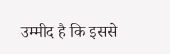उम्मीद है कि इससे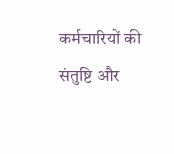कर्मचारियों की संतुष्टि और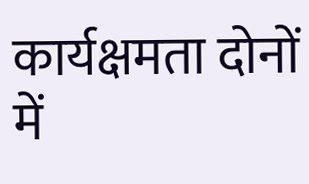कार्यक्षमता दोनों में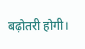बढ़ोतरी होगी।